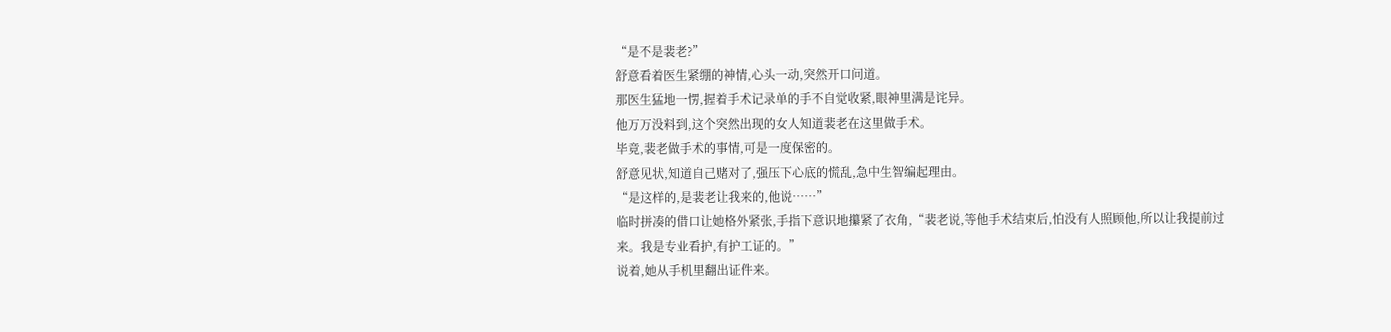“是不是裴老?”
舒意看着医生紧绷的神情,心头一动,突然开口问道。
那医生猛地一愣,握着手术记录单的手不自觉收紧,眼神里满是诧异。
他万万没料到,这个突然出现的女人知道裴老在这里做手术。
毕竟,裴老做手术的事情,可是一度保密的。
舒意见状,知道自己赌对了,强压下心底的慌乱,急中生智编起理由。
“是这样的,是裴老让我来的,他说……”
临时拼凑的借口让她格外紧张,手指下意识地攥紧了衣角,“裴老说,等他手术结束后,怕没有人照顾他,所以让我提前过来。我是专业看护,有护工证的。”
说着,她从手机里翻出证件来。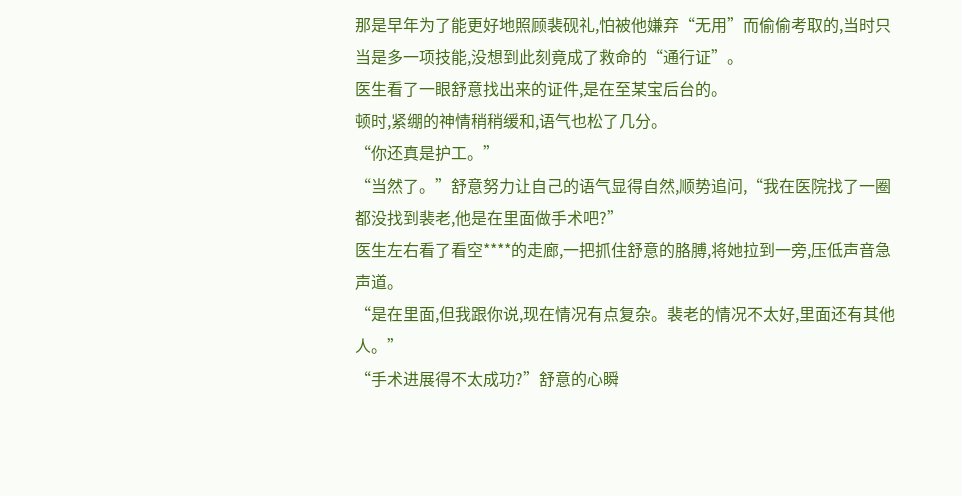那是早年为了能更好地照顾裴砚礼,怕被他嫌弃“无用”而偷偷考取的,当时只当是多一项技能,没想到此刻竟成了救命的“通行证”。
医生看了一眼舒意找出来的证件,是在至某宝后台的。
顿时,紧绷的神情稍稍缓和,语气也松了几分。
“你还真是护工。”
“当然了。”舒意努力让自己的语气显得自然,顺势追问,“我在医院找了一圈都没找到裴老,他是在里面做手术吧?”
医生左右看了看空****的走廊,一把抓住舒意的胳膊,将她拉到一旁,压低声音急声道。
“是在里面,但我跟你说,现在情况有点复杂。裴老的情况不太好,里面还有其他人。”
“手术进展得不太成功?”舒意的心瞬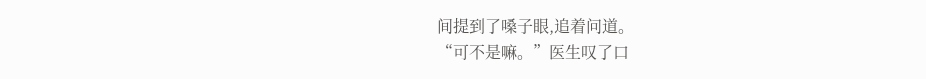间提到了嗓子眼,追着问道。
“可不是嘛。”医生叹了口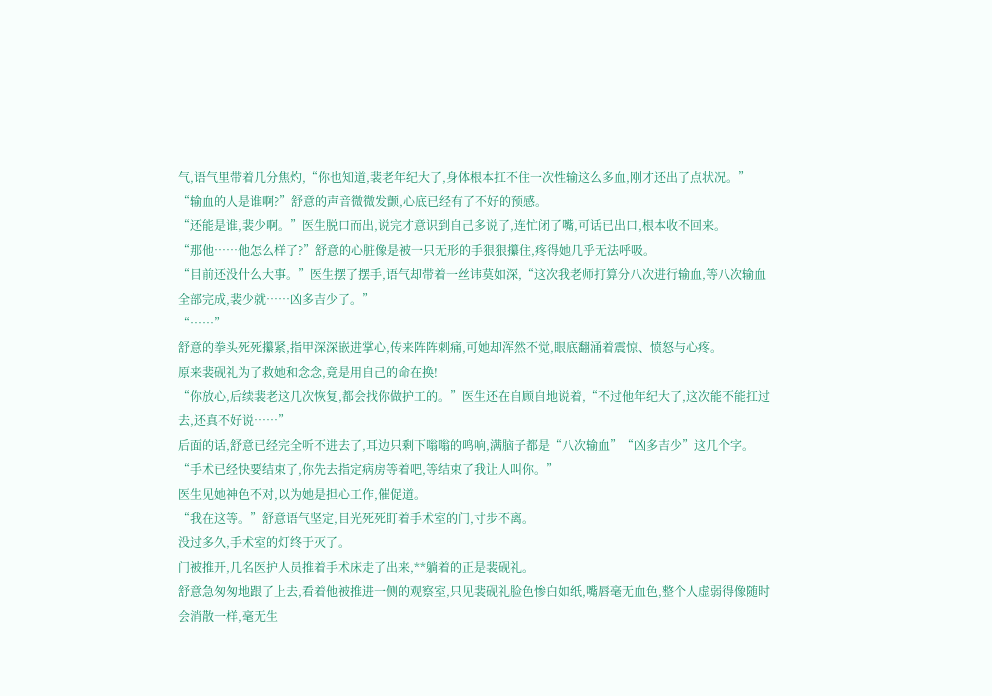气,语气里带着几分焦灼,“你也知道,裴老年纪大了,身体根本扛不住一次性输这么多血,刚才还出了点状况。”
“输血的人是谁啊?”舒意的声音微微发颤,心底已经有了不好的预感。
“还能是谁,裴少啊。”医生脱口而出,说完才意识到自己多说了,连忙闭了嘴,可话已出口,根本收不回来。
“那他……他怎么样了?”舒意的心脏像是被一只无形的手狠狠攥住,疼得她几乎无法呼吸。
“目前还没什么大事。”医生摆了摆手,语气却带着一丝讳莫如深,“这次我老师打算分八次进行输血,等八次输血全部完成,裴少就……凶多吉少了。”
“……”
舒意的拳头死死攥紧,指甲深深嵌进掌心,传来阵阵刺痛,可她却浑然不觉,眼底翻涌着震惊、愤怒与心疼。
原来裴砚礼为了救她和念念,竟是用自己的命在换!
“你放心,后续裴老这几次恢复,都会找你做护工的。”医生还在自顾自地说着,“不过他年纪大了,这次能不能扛过去,还真不好说……”
后面的话,舒意已经完全听不进去了,耳边只剩下嗡嗡的鸣响,满脑子都是“八次输血”“凶多吉少”这几个字。
“手术已经快要结束了,你先去指定病房等着吧,等结束了我让人叫你。”
医生见她神色不对,以为她是担心工作,催促道。
“我在这等。”舒意语气坚定,目光死死盯着手术室的门,寸步不离。
没过多久,手术室的灯终于灭了。
门被推开,几名医护人员推着手术床走了出来,**躺着的正是裴砚礼。
舒意急匆匆地跟了上去,看着他被推进一侧的观察室,只见裴砚礼脸色惨白如纸,嘴唇毫无血色,整个人虚弱得像随时会消散一样,毫无生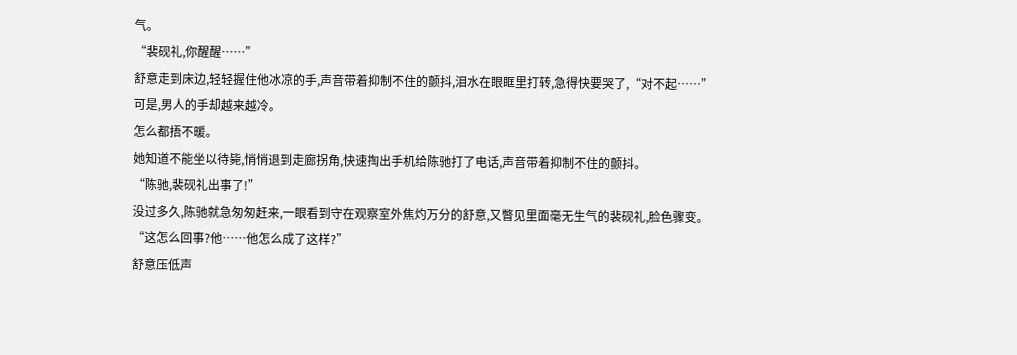气。
“裴砚礼,你醒醒……”
舒意走到床边,轻轻握住他冰凉的手,声音带着抑制不住的颤抖,泪水在眼眶里打转,急得快要哭了,“对不起……”
可是,男人的手却越来越冷。
怎么都捂不暖。
她知道不能坐以待毙,悄悄退到走廊拐角,快速掏出手机给陈驰打了电话,声音带着抑制不住的颤抖。
“陈驰,裴砚礼出事了!”
没过多久,陈驰就急匆匆赶来,一眼看到守在观察室外焦灼万分的舒意,又瞥见里面毫无生气的裴砚礼,脸色骤变。
“这怎么回事?他……他怎么成了这样?”
舒意压低声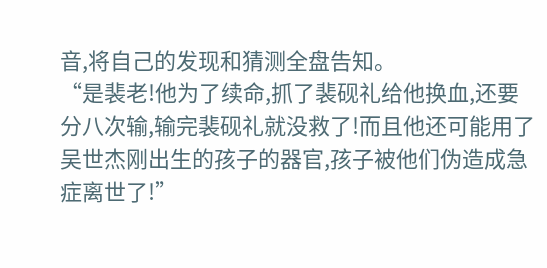音,将自己的发现和猜测全盘告知。
“是裴老!他为了续命,抓了裴砚礼给他换血,还要分八次输,输完裴砚礼就没救了!而且他还可能用了吴世杰刚出生的孩子的器官,孩子被他们伪造成急症离世了!”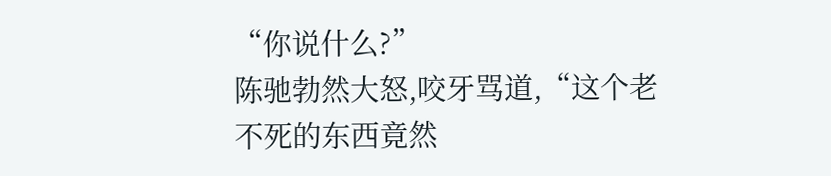“你说什么?”
陈驰勃然大怒,咬牙骂道,“这个老不死的东西竟然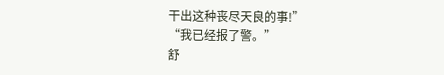干出这种丧尽天良的事!”
“我已经报了警。”
舒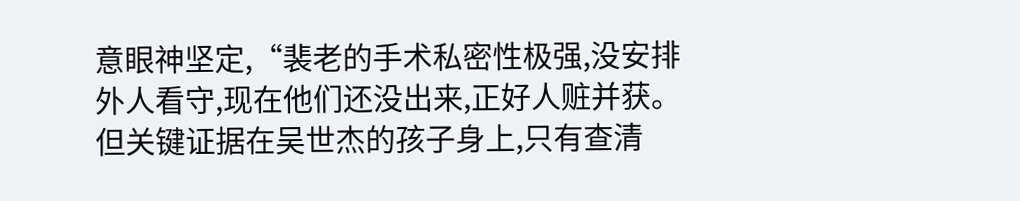意眼神坚定,“裴老的手术私密性极强,没安排外人看守,现在他们还没出来,正好人赃并获。但关键证据在吴世杰的孩子身上,只有查清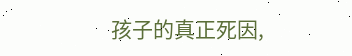孩子的真正死因,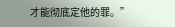才能彻底定他的罪。”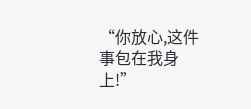“你放心,这件事包在我身上!”